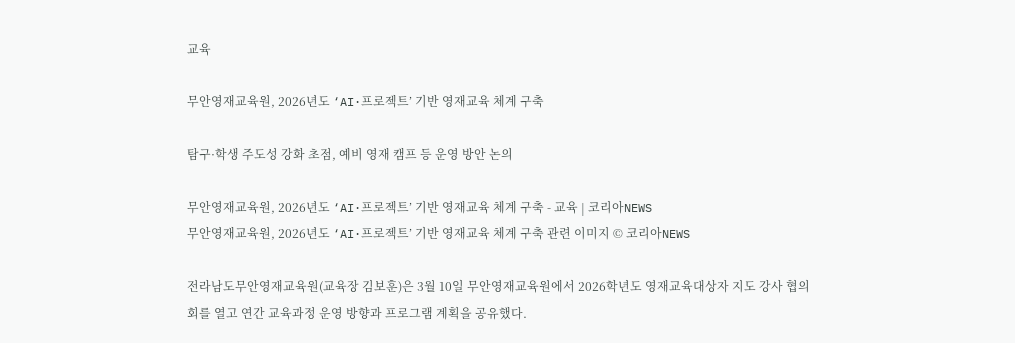교육

무안영재교육원, 2026년도 ‘AI·프로젝트’ 기반 영재교육 체계 구축

탐구·학생 주도성 강화 초점, 예비 영재 캠프 등 운영 방안 논의

무안영재교육원, 2026년도 ‘AI·프로젝트’ 기반 영재교육 체계 구축 - 교육 | 코리아NEWS
무안영재교육원, 2026년도 ‘AI·프로젝트’ 기반 영재교육 체계 구축 관련 이미지 © 코리아NEWS

전라남도무안영재교육원(교육장 김보훈)은 3월 10일 무안영재교육원에서 2026학년도 영재교육대상자 지도 강사 협의회를 열고 연간 교육과정 운영 방향과 프로그램 계획을 공유했다.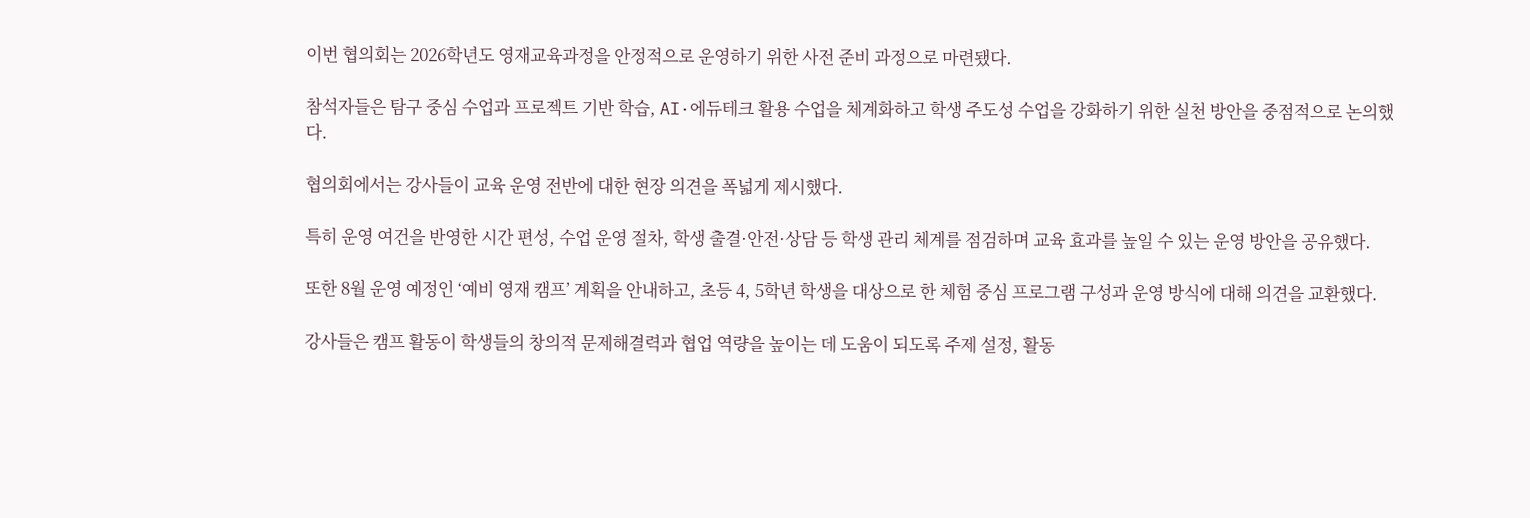이번 협의회는 2026학년도 영재교육과정을 안정적으로 운영하기 위한 사전 준비 과정으로 마련됐다.

참석자들은 탐구 중심 수업과 프로젝트 기반 학습, AI·에듀테크 활용 수업을 체계화하고 학생 주도성 수업을 강화하기 위한 실천 방안을 중점적으로 논의했다.

협의회에서는 강사들이 교육 운영 전반에 대한 현장 의견을 폭넓게 제시했다.

특히 운영 여건을 반영한 시간 편성, 수업 운영 절차, 학생 출결·안전·상담 등 학생 관리 체계를 점검하며 교육 효과를 높일 수 있는 운영 방안을 공유했다.

또한 8월 운영 예정인 ‘예비 영재 캠프’ 계획을 안내하고, 초등 4, 5학년 학생을 대상으로 한 체험 중심 프로그램 구성과 운영 방식에 대해 의견을 교환했다.

강사들은 캠프 활동이 학생들의 창의적 문제해결력과 협업 역량을 높이는 데 도움이 되도록 주제 설정, 활동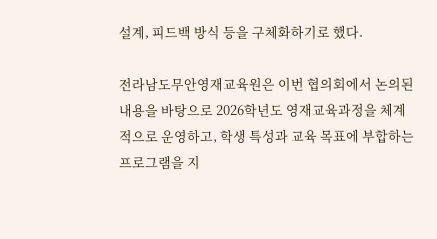설계, 피드백 방식 등을 구체화하기로 했다.

전라남도무안영재교육원은 이번 협의회에서 논의된 내용을 바탕으로 2026학년도 영재교육과정을 체계적으로 운영하고, 학생 특성과 교육 목표에 부합하는 프로그램을 지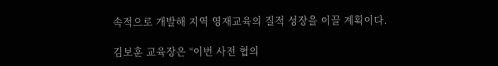속적으로 개발해 지역 영재교육의 질적 성장을 이끌 계획이다.

김보훈 교육장은 “이번 사전 협의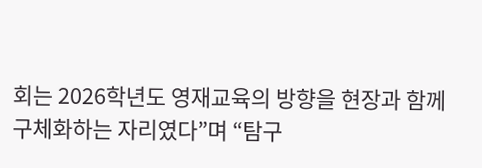회는 2026학년도 영재교육의 방향을 현장과 함께 구체화하는 자리였다”며 “탐구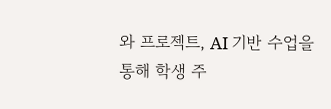와 프로젝트, AI 기반 수업을 통해 학생 주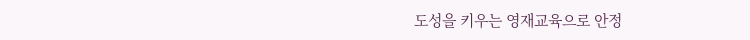도성을 키우는 영재교육으로 안정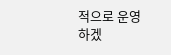적으로 운영하겠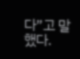다”고 말했다.